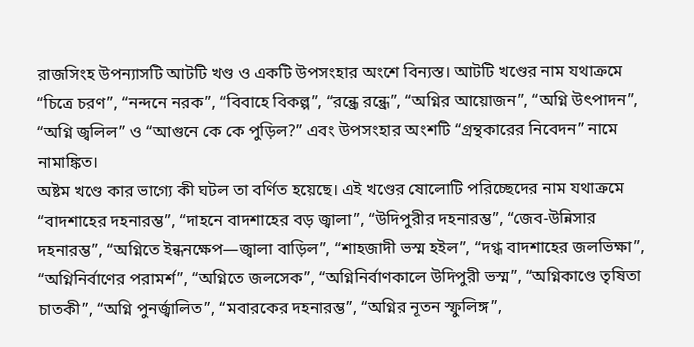রাজসিংহ উপন্যাসটি আটটি খণ্ড ও একটি উপসংহার অংশে বিন্যস্ত। আটটি খণ্ডের নাম যথাক্রমে “চিত্রে চরণ”, “নন্দনে নরক”, “বিবাহে বিকল্প”, “রন্ধ্রে রন্ধ্রে”, “অগ্নির আয়োজন”, “অগ্নি উৎপাদন”, “অগ্নি জ্বলিল” ও “আগুনে কে কে পুড়িল?” এবং উপসংহার অংশটি “গ্রন্থকারের নিবেদন” নামে নামাঙ্কিত।
অষ্টম খণ্ডে কার ভাগ্যে কী ঘটল তা বর্ণিত হয়েছে। এই খণ্ডের ষোলোটি পরিচ্ছেদের নাম যথাক্রমে “বাদশাহের দহনারম্ভ”, “দাহনে বাদশাহের বড় জ্বালা”, “উদিপুরীর দহনারম্ভ”, “জেব-উন্নিসার দহনারম্ভ”, “অগ্নিতে ইন্ধনক্ষেপ—জ্বালা বাড়িল”, “শাহজাদী ভস্ম হইল”, “দগ্ধ বাদশাহের জলভিক্ষা”, “অগ্নিনির্বাণের পরামর্শ”, “অগ্নিতে জলসেক”, “অগ্নিনির্বাণকালে উদিপুরী ভস্ম”, “অগ্নিকাণ্ডে তৃষিতা চাতকী”, “অগ্নি পুনর্জ্বালিত”, “মবারকের দহনারম্ভ”, “অগ্নির নূতন স্ফুলিঙ্গ”,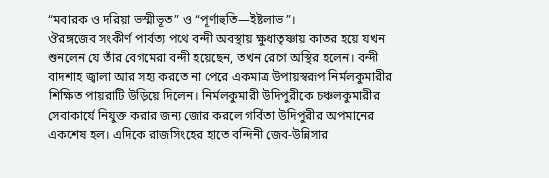“মবারক ও দরিয়া ভস্মীভূত” ও “পূর্ণাহুতি—ইষ্টলাভ”।
ঔরঙ্গজেব সংকীর্ণ পার্বত্য পথে বন্দী অবস্থায় ক্ষুধাতৃষ্ণায় কাতর হয়ে যখন শুনলেন যে তাঁর বেগমেরা বন্দী হয়েছেন, তখন রেগে অস্থির হলেন। বন্দী বাদশাহ জ্বালা আর সহ্য করতে না পেরে একমাত্র উপায়স্বরূপ নির্মলকুমারীর শিক্ষিত পায়রাটি উড়িয়ে দিলেন। নির্মলকুমারী উদিপুরীকে চঞ্চলকুমারীর সেবাকার্যে নিযুক্ত করার জন্য জোর করলে গর্বিতা উদিপুরীর অপমানের একশেষ হল। এদিকে রাজসিংহের হাতে বন্দিনী জেব-উন্নিসার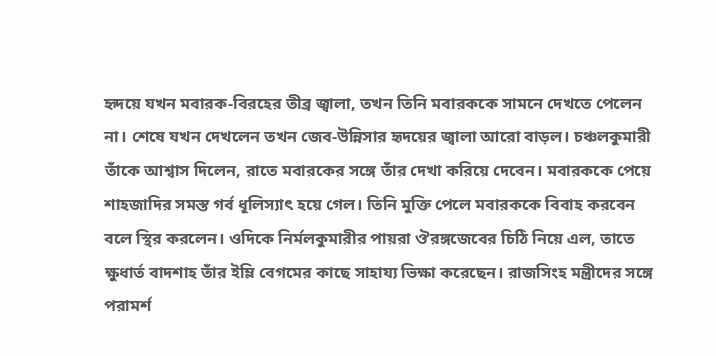হৃদয়ে যখন মবারক-বিরহের তীব্র জ্বালা, তখন তিনি মবারককে সামনে দেখতে পেলেন না। শেষে যখন দেখলেন তখন জেব-উন্নিসার হৃদয়ের জ্বালা আরো বাড়ল। চঞ্চলকুমারী তাঁকে আশ্বাস দিলেন, রাতে মবারকের সঙ্গে তাঁর দেখা করিয়ে দেবেন। মবারককে পেয়ে শাহজাদির সমস্ত গর্ব ধূলিস্যাৎ হয়ে গেল। তিনি মুক্তি পেলে মবারককে বিবাহ করবেন বলে স্থির করলেন। ওদিকে নির্মলকুমারীর পায়রা ঔরঙ্গজেবের চিঠি নিয়ে এল, তাতে ক্ষুধার্ত বাদশাহ তাঁর ইম্লি বেগমের কাছে সাহায্য ভিক্ষা করেছেন। রাজসিংহ মন্ত্রীদের সঙ্গে পরামর্শ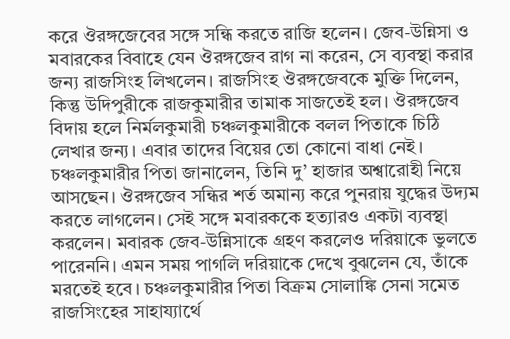করে ঔরঙ্গজেবের সঙ্গে সন্ধি করতে রাজি হলেন। জেব-উন্নিসা ও মবারকের বিবাহে যেন ঔরঙ্গজেব রাগ না করেন, সে ব্যবস্থা করার জন্য রাজসিংহ লিখলেন। রাজসিংহ ঔরঙ্গজেবকে মুক্তি দিলেন, কিন্তু উদিপুরীকে রাজকুমারীর তামাক সাজতেই হল। ঔরঙ্গজেব বিদায় হলে নির্মলকুমারী চঞ্চলকুমারীকে বলল পিতাকে চিঠি লেখার জন্য। এবার তাদের বিয়ের তো কোনো বাধা নেই। চঞ্চলকুমারীর পিতা জানালেন, তিনি দু’ হাজার অশ্বারোহী নিয়ে আসছেন। ঔরঙ্গজেব সন্ধির শর্ত অমান্য করে পুনরায় যুদ্ধের উদ্যম করতে লাগলেন। সেই সঙ্গে মবারককে হত্যারও একটা ব্যবস্থা করলেন। মবারক জেব-উন্নিসাকে গ্রহণ করলেও দরিয়াকে ভুলতে পারেননি। এমন সময় পাগলি দরিয়াকে দেখে বুঝলেন যে, তাঁকে মরতেই হবে। চঞ্চলকুমারীর পিতা বিক্রম সোলাঙ্কি সেনা সমেত রাজসিংহের সাহায্যার্থে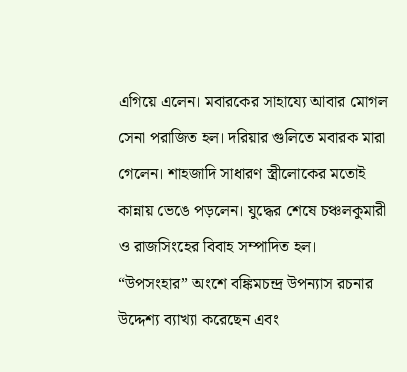এগিয়ে এলেন। মবারকের সাহায্যে আবার মোগল সেনা পরাজিত হল। দরিয়ার গুলিতে মবারক মারা গেলেন। শাহজাদি সাধারণ স্ত্রীলোকের মতোই কান্নায় ভেঙে পড়লেন। যুদ্ধের শেষে চঞ্চলকুমারী ও রাজসিংহের বিবাহ সম্পাদিত হল।
“উপসংহার” অংশে বঙ্কিমচন্দ্র উপন্যাস রচনার উদ্দেশ্য ব্যাখ্যা করেছেন এবং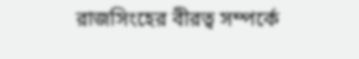রাজসিংহের বীরত্ব সম্পর্কে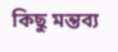কিছু মন্তব্য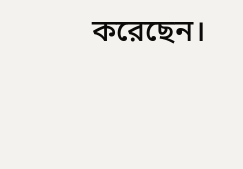করেছেন।